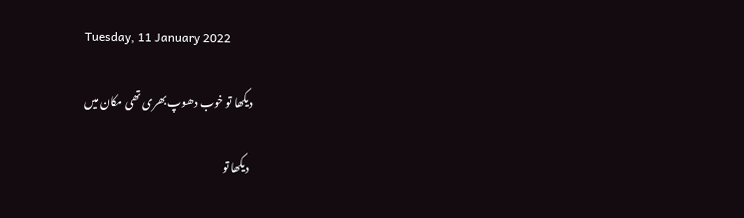Tuesday, 11 January 2022

دیکھا تو خوب دھوپ بھری تھی مکان میں

 دیکھا تو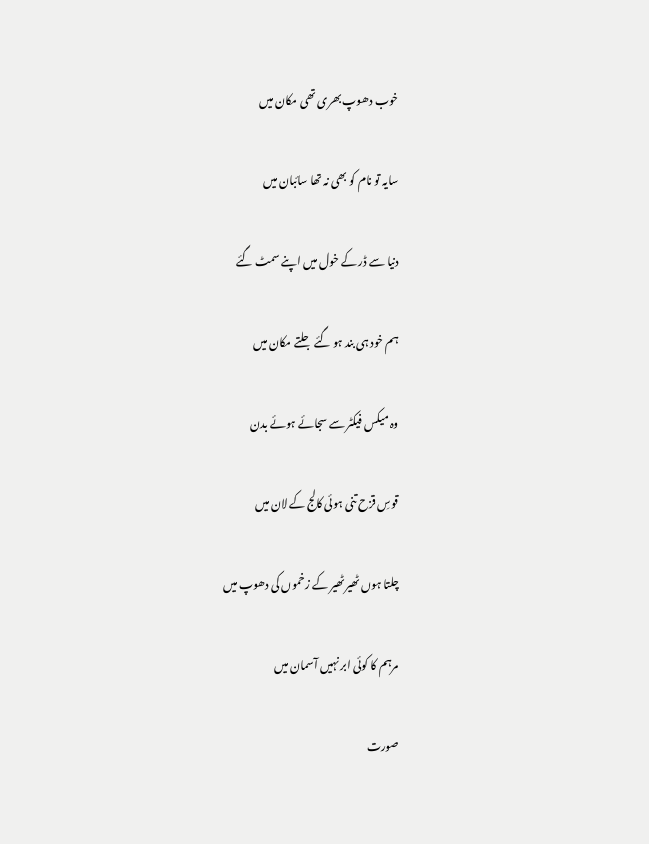خوب دھوپ بھری تھی مکان میں

سایہ تو نام کو بھی نہ تھا سائبان میں

دنیا سے ڈر کے خول میں اپنے سمٹ گئے

ہم خود ہی بند ہو گئے جلتے مکان میں

وہ میکس فیکٹر سے سجائے ہوئے بدن

قوسِ قزح تنی ہوئی کالج کے لان میں

چلتا ہوں ٹھیر ٹھیر کے زخموں کی دھوپ میں

مرہم کا کوئی ابر نہیں آسمان میں

صورت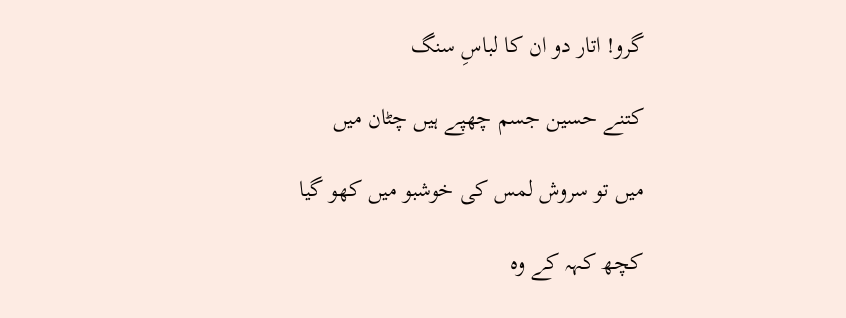گرو! اتار دو ان کا لباسِ سنگ

کتنے حسین جسم چھپے ہیں چٹان میں

میں تو سروش لمس کی خوشبو میں کھو گیا

کچھ کہہ کے وہ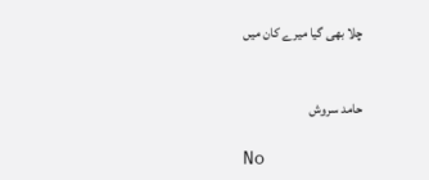چلا بھی گیا میرے کان میں


حامد سروش

No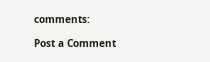comments:

Post a Comment